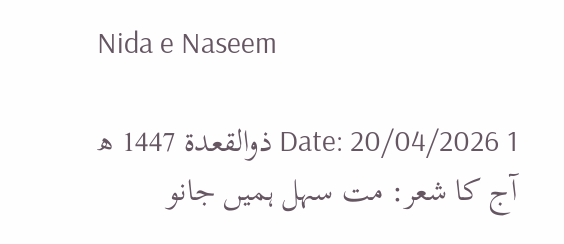Nida e Naseem

Date: 20/04/2026 1 ذوالقعدۃ 1447 ھ
آج کا شعر: مت سہل ہمیں جانو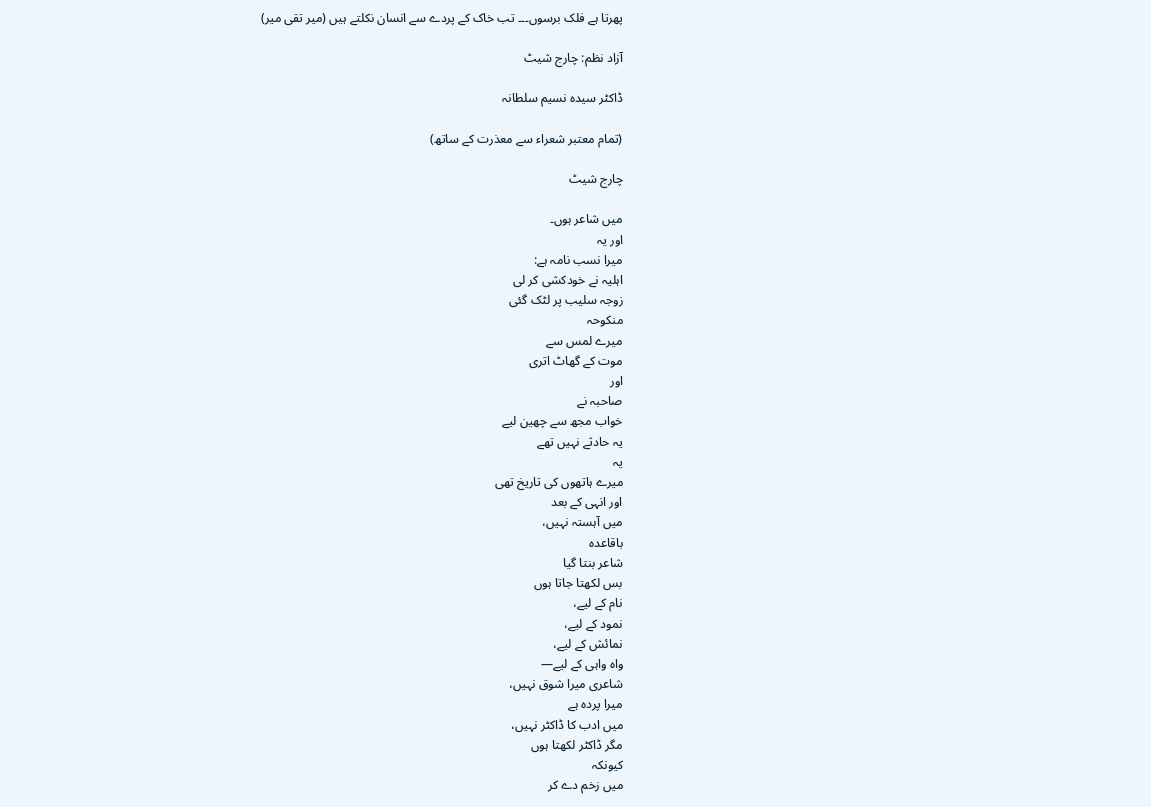پھرتا ہے فلک برسوں۔۔۔ تب خاک کے پردے سے انسان نکلتے ہیں (میر تقی میر)

آزاد نظم: چارج شیٹ

ڈاکٹر سیدہ نسیم سلطانہ

(تمام معتبر شعراء سے معذرت کے ساتھ)

چارج شیٹ

میں شاعر ہوں۔
اور یہ
میرا نسب نامہ ہے:
اہلیہ نے خودکشی کر لی
زوجہ سلیب پر لٹک گئی
منکوحہ
میرے لمس سے
موت کے گھاٹ اتری
اور
صاحبہ نے
خواب مجھ سے چھین لیے
یہ حادثے نہیں تھے
یہ
میرے ہاتھوں کی تاریخ تھی
اور انہی کے بعد
میں آہستہ نہیں،
باقاعدہ
شاعر بنتا گیا
بس لکھتا جاتا ہوں
نام کے لیے،
نمود کے لیے،
نمائش کے لیے،
واہ واہی کے لیے—
شاعری میرا شوق نہیں،
میرا پردہ ہے
میں ادب کا ڈاکٹر نہیں،
مگر ڈاکٹر لکھتا ہوں
کیونکہ
میں زخم دے کر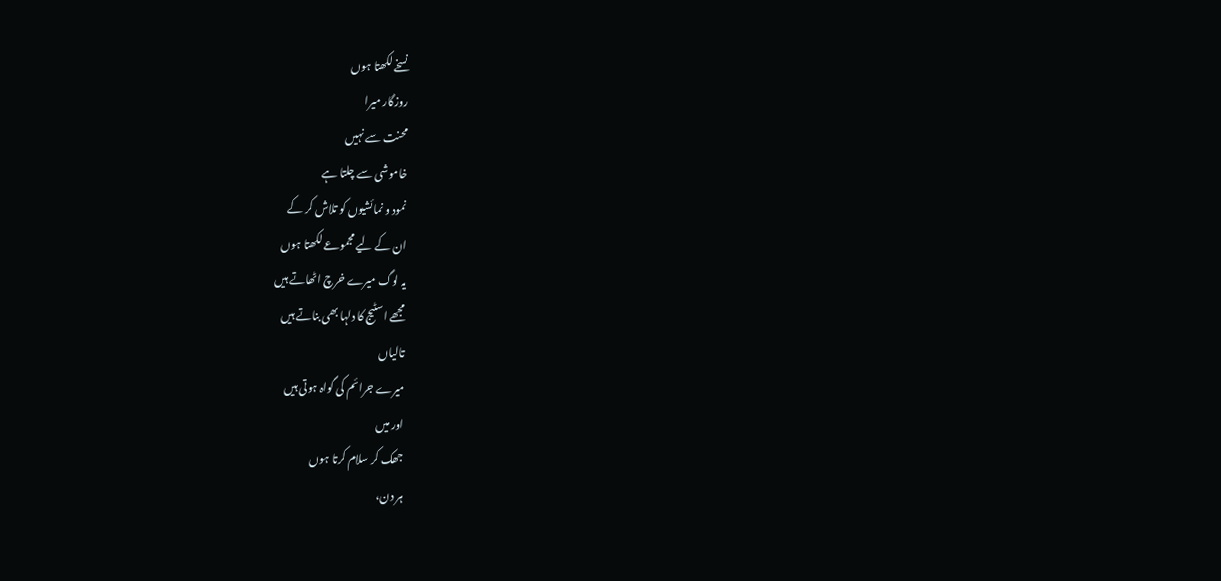نسخے لکھتا ہوں
روزگار میرا
محنت سے نہیں
خاموشی سے چلتا ہے
نمود و نمائشیوں کو تلاش کر کے
ان کے لیے مجموعے لکھتا ہوں
یہ لوگ میرے خرچ اٹھاتے ہیں
مجھے اسٹیج کا دلہا بھی بناتے ہیں
تالیاں
میرے جرائم کی گواہ ہوتی ہیں
اور میں
جھک کر سلام کرتا ہوں
ہر دن،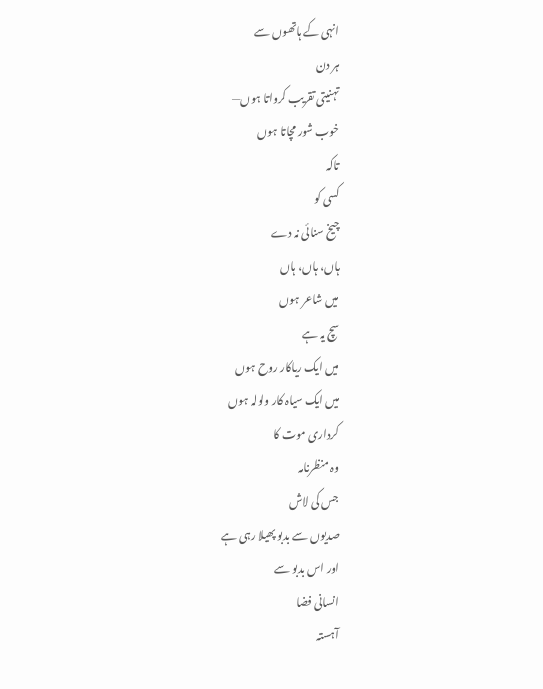انہی کے ہاتھوں سے
ہر دن
تہنیتی تقریب کرواتا ہوں—
خوب شور مچاتا ہوں
تاکہ
کسی کو
چیخ سنائی نہ دے
ہاں، ہاں، ہاں
میں شاعر ہوں
سچ یہ ہے
میں ایک ریاکار روح ہوں
میں ایک سیاہ کار ولولہ ہوں
کرداری موت کا
وہ منظرنامہ
جس کی لاش
صدیوں سے بدبو پھیلا رہی ہے
اور اس بدبو سے
انسانی فضا
آہستہ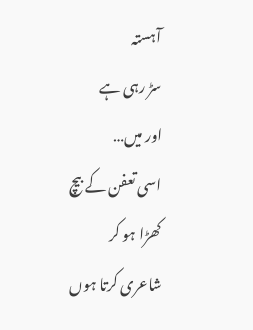آہستہ
سڑ رہی ہے
اور میں…
اسی تعفن کے بیچ
کھڑا ہو کر
شاعری کرتا ہوں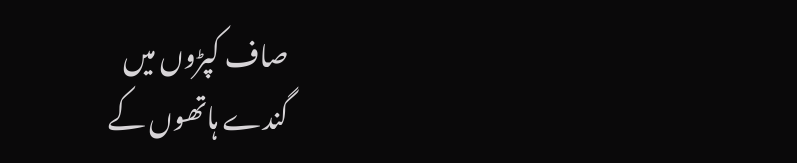صاف کپڑوں میں
گندے ہاتھوں کے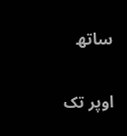ساتھ

اوپر تک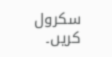سکرول کریں۔